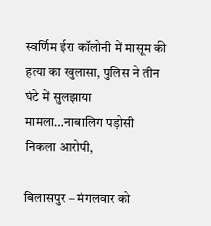स्वर्णिम ईरा कॉलोनी में मासूम की हत्या का खुलासा, पुलिस ने तीन घंटे में सुलझाया मामला…नाबालिग पड़ोसी निकला आरोपी,

बिलासपुर – मंगलवार को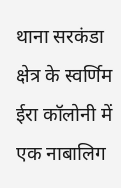थाना सरकंडा क्षेत्र के स्वर्णिम ईरा कॉलोनी में एक नाबालिग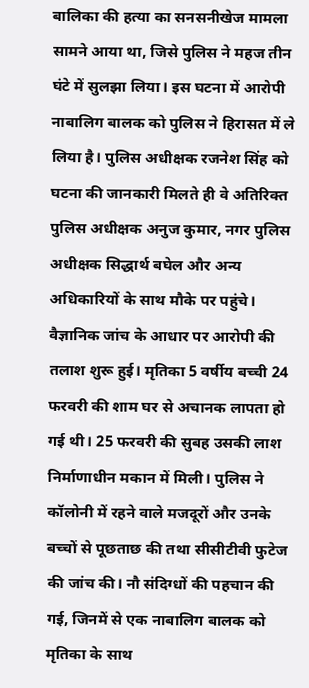बालिका की हत्या का सनसनीखेज मामला सामने आया था, जिसे पुलिस ने महज तीन घंटे में सुलझा लिया। इस घटना में आरोपी नाबालिग बालक को पुलिस ने हिरासत में ले लिया है। पुलिस अधीक्षक रजनेश सिंह को घटना की जानकारी मिलते ही वे अतिरिक्त पुलिस अधीक्षक अनुज कुमार, नगर पुलिस अधीक्षक सिद्धार्थ बघेल और अन्य अधिकारियों के साथ मौके पर पहुंचे। वैज्ञानिक जांच के आधार पर आरोपी की तलाश शुरू हुई। मृतिका 5 वर्षीय बच्ची 24 फरवरी की शाम घर से अचानक लापता हो गई थी। 25 फरवरी की सुबह उसकी लाश निर्माणाधीन मकान में मिली। पुलिस ने कॉलोनी में रहने वाले मजदूरों और उनके बच्चों से पूछताछ की तथा सीसीटीवी फुटेज की जांच की। नौ संदिग्धों की पहचान की गई, जिनमें से एक नाबालिग बालक को मृतिका के साथ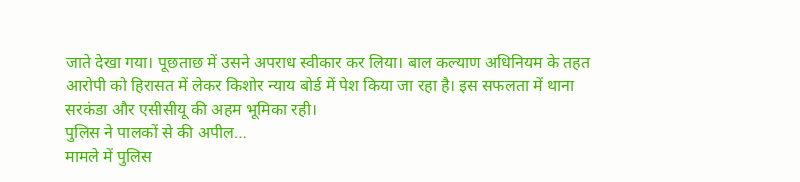जाते देखा गया। पूछताछ में उसने अपराध स्वीकार कर लिया। बाल कल्याण अधिनियम के तहत आरोपी को हिरासत में लेकर किशोर न्याय बोर्ड में पेश किया जा रहा है। इस सफलता में थाना सरकंडा और एसीसीयू की अहम भूमिका रही।
पुलिस ने पालकों से की अपील…
मामले में पुलिस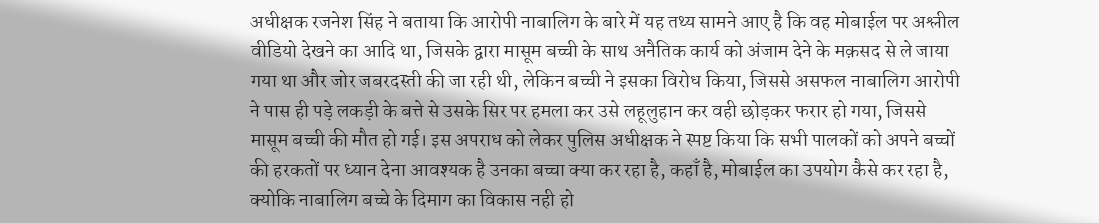अधीक्षक रजनेश सिंह ने बताया कि आरोपी नाबालिग के बारे में यह तथ्य सामने आए है कि वह मोबाईल पर अश्लील वीडियो देखने का आदि था, जिसके द्वारा मासूम बच्ची के साथ अनैतिक कार्य को अंजाम देने के मक़सद से ले जाया गया था और जोर जबरदस्ती की जा रही थी, लेकिन बच्ची ने इसका विरोध किया, जिससे असफल नाबालिग आरोपी ने पास ही पड़े लकड़ी के बत्ते से उसके सिर पर हमला कर उसे लहूलुहान कर वही छोड़कर फरार हो गया, जिससे मासूम बच्ची की मौत हो गई। इस अपराध को लेकर पुलिस अधीक्षक ने स्पष्ट किया कि सभी पालकों को अपने बच्चों की हरकतों पर ध्यान देना आवश्यक है उनका बच्चा क्या कर रहा है, कहाँ है, मोबाईल का उपयोग कैसे कर रहा है, क्योकि नाबालिग बच्चे के दिमाग का विकास नही हो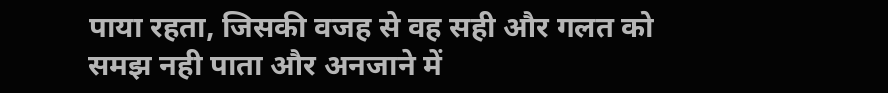पाया रहता, जिसकी वजह से वह सही और गलत को समझ नही पाता और अनजाने में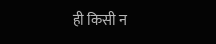ही किसी न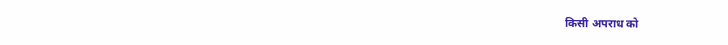किसी अपराध को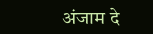अंजाम दे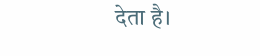देता है।